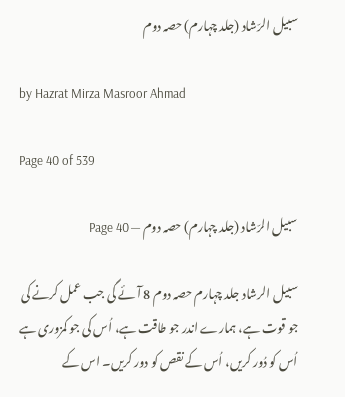سبیل الرّشاد (جلد چہارم) حصہ دوم

by Hazrat Mirza Masroor Ahmad

Page 40 of 539

سبیل الرّشاد (جلد چہارم) حصہ دوم — Page 40

سبیل الرشاد جلد چہارم حصہ دوم 8 آئے گی جب عمل کرنے کی جو قوت ہے، ہمارے اندر جو طاقت ہے، اُس کی جو کمزوری ہے اُس کو دُور کریں، اُس کے نقص کو دور کریں۔ اس کے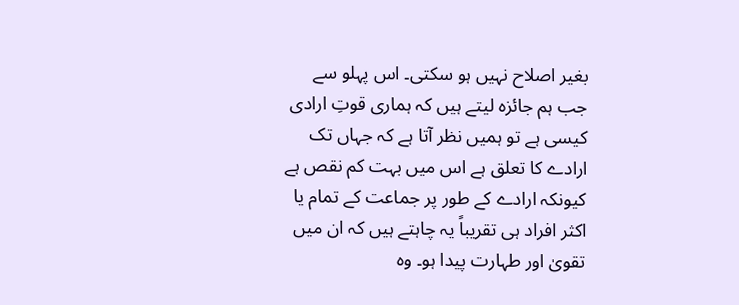بغیر اصلاح نہیں ہو سکتی۔ اس پہلو سے جب ہم جائزہ لیتے ہیں کہ ہماری قوتِ ارادی کیسی ہے تو ہمیں نظر آتا ہے کہ جہاں تک ارادے کا تعلق ہے اس میں بہت کم نقص ہے کیونکہ ارادے کے طور پر جماعت کے تمام یا اکثر افراد ہی تقریباً یہ چاہتے ہیں کہ ان میں تقویٰ اور طہارت پیدا ہو۔ وہ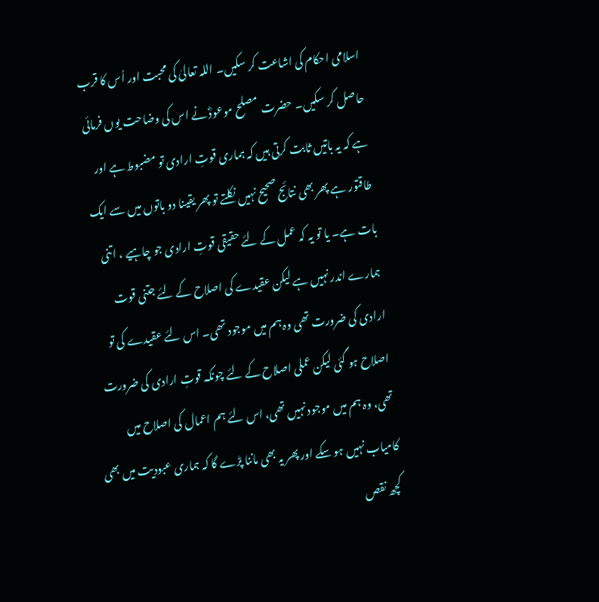اسلامی احکام کی اشاعت کر سکیں۔ اللہ تعالیٰ کی محبت اور اُس کا قرب حاصل کر سکیں۔ حضرت مصلح موعودؓ نے اس کی وضاحت یوں فرمائی ہے کہ یہ باتیں ثابت کرتی ہیں کہ ہماری قوتِ ارادی تو مضبوط ہے اور طاقتور ہے پھر بھی نتائج صحیح نہیں نکلتے تو پھر یقینا دو باتوں میں سے ایک بات ہے۔ یا تو یہ کہ عمل کے لئے حقیقی قوتِ ارادی جو چاہیے ، اتنی ہمارے اندر نہیں ہے لیکن عقیدے کی اصلاح کے لئے جتنی قوت ارادی کی ضرورت تھی وہ ہم میں موجود تھی۔ اس لئے عقیدے کی تو اصلاح ہو گئی لیکن عملی اصلاح کے لئے چونکہ قوتِ ارادی کی ضرورت تھی، وہ ہم میں موجود نہیں تھی، اس لئے ہم اعمال کی اصلاح میں کامیاب نہیں ہو سکے اور پھر یہ بھی ماننا پڑے گا کہ ہماری عبودیت میں بھی کچھ نقص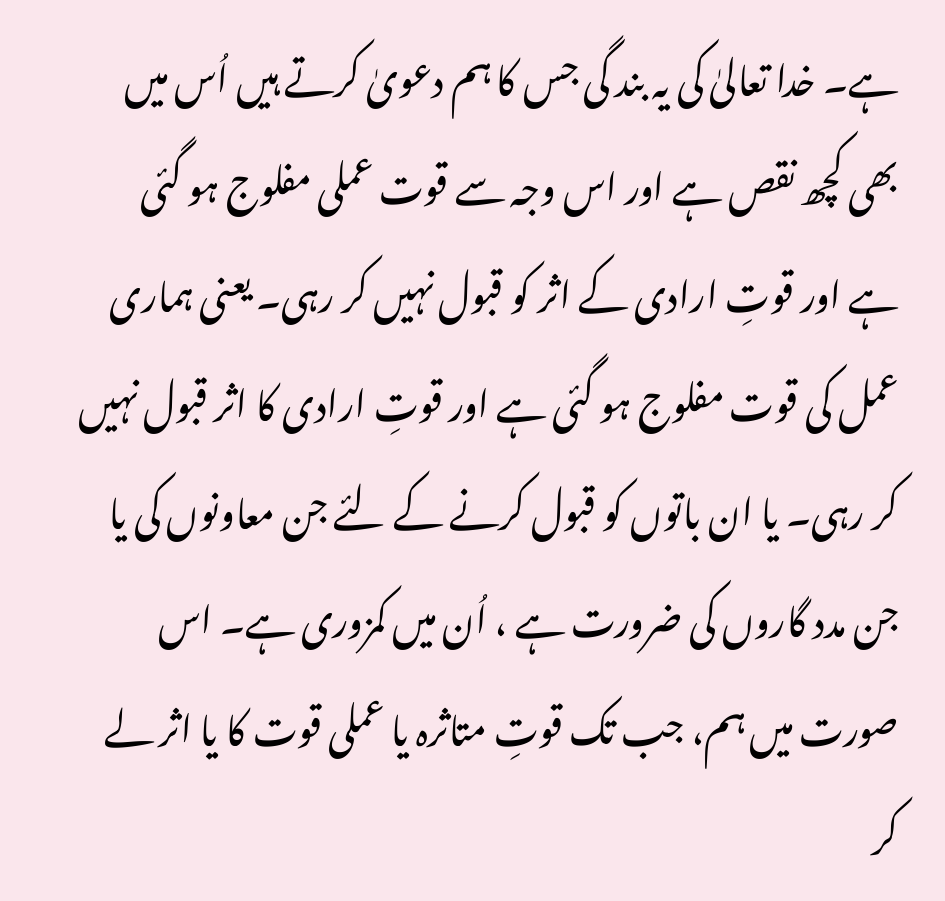ہے۔ خدا تعالیٰ کی یہ بند گی جس کا ہم دعویٰ کرتے ہیں اُس میں بھی کچھ نقص ہے اور اس وجہ سے قوت عملی مفلوج ہو گئی ہے اور قوتِ ارادی کے اثر کو قبول نہیں کر رہی۔ یعنی ہماری عمل کی قوت مفلوج ہو گئی ہے اور قوتِ ارادی کا اثر قبول نہیں کر رہی۔ یا ان باتوں کو قبول کرنے کے لئے جن معاونوں کی یا جن مدد گاروں کی ضرورت ہے ، اُن میں کمزوری ہے۔ اس صورت میں ہم، جب تک قوتِ متاثرہ یا عملی قوت کا یا اثر لے کر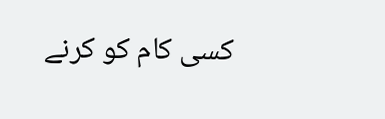کسی کام کو کرنے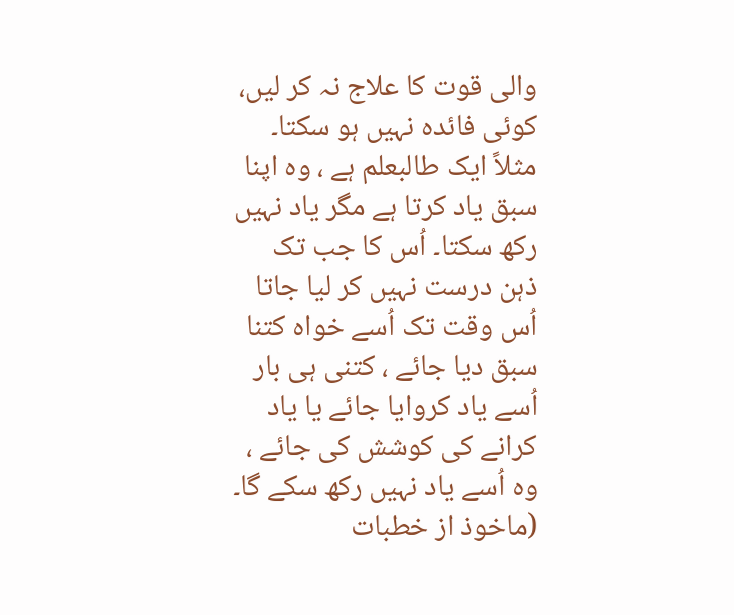والی قوت کا علاج نہ کر لیں، کوئی فائدہ نہیں ہو سکتا۔ مثلاً ایک طالبعلم ہے ، وہ اپنا سبق یاد کرتا ہے مگر یاد نہیں رکھ سکتا۔ اُس کا جب تک ذہن درست نہیں کر لیا جاتا اُس وقت تک اُسے خواہ کتنا سبق دیا جائے ، کتنی ہی بار اُسے یاد کروایا جائے یا یاد کرانے کی کوشش کی جائے ، وہ اُسے یاد نہیں رکھ سکے گا۔ (ماخوذ از خطبات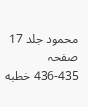محمود جلد 17 صفحہ 435-436 خطبه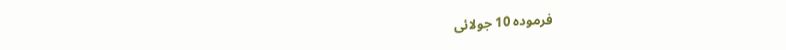فرموده 10 جولائی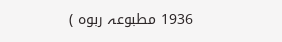1936 مطبوعہ ربوہ )